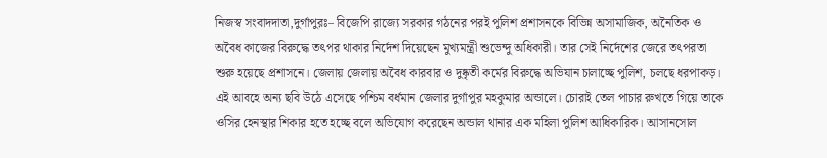নিজস্ব সংবাদদাতা,দুর্গাপুরঃ– বিজেপি রাজ্যে সরকার গঠনের পরই পুলিশ প্রশাসনকে বিভিন্ন অসামাজিক, অনৈতিক ও অবৈধ কাজের বিরুদ্ধে তৎপর থাকার নির্দেশ দিয়েছেন মুখ্যমন্ত্রী শুভেন্দু অধিকারী। তার সেই নির্দেশের জেরে তৎপরতা শুরু হয়েছে প্রশাসনে। জেলায় জেলায় অবৈধ কারবার ও দুষ্কৃতী কর্মের বিরুদ্ধে অভিযান চালাচ্ছে পুলিশ, চলছে ধরপাকড়। এই আবহে অন্য ছবি উঠে এসেছে পশ্চিম বর্ধমান জেলার দুর্গাপুর মহকুমার অন্ডালে। চোরাই তেল পাচার রুখতে গিয়ে তাকে ওসির হেনস্থার শিকার হতে হচ্ছে বলে অভিযোগ করেছেন অন্ডাল থানার এক মহিলা পুলিশ আধিকারিক। আসানসোল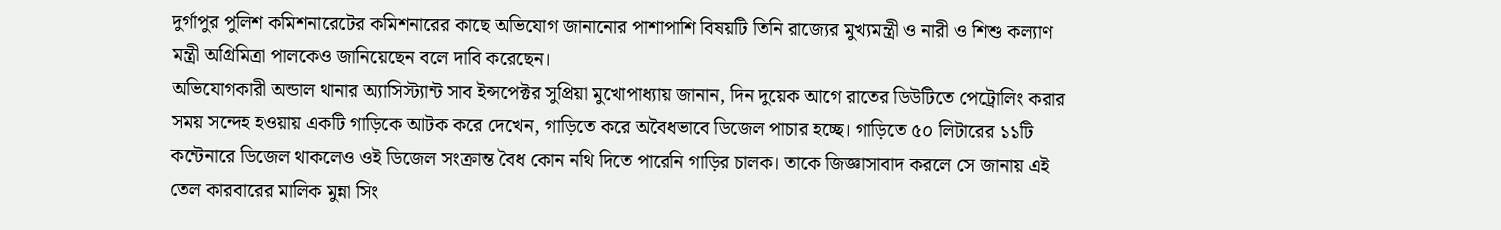দুর্গাপুর পুলিশ কমিশনারেটের কমিশনারের কাছে অভিযোগ জানানোর পাশাপাশি বিষয়টি তিনি রাজ্যের মুখ্যমন্ত্রী ও নারী ও শিশু কল্যাণ মন্ত্রী অগ্রিমিত্রা পালকেও জানিয়েছেন বলে দাবি করেছেন।
অভিযোগকারী অন্ডাল থানার অ্যাসিস্ট্যান্ট সাব ইন্সপেক্টর সুপ্রিয়া মুখোপাধ্যায় জানান, দিন দুয়েক আগে রাতের ডিউটিতে পেট্রোলিং করার সময় সন্দেহ হওয়ায় একটি গাড়িকে আটক করে দেখেন, গাড়িতে করে অবৈধভাবে ডিজেল পাচার হচ্ছে। গাড়িতে ৫০ লিটারের ১১টি কন্টেনারে ডিজেল থাকলেও ওই ডিজেল সংক্রান্ত বৈধ কোন নথি দিতে পারেনি গাড়ির চালক। তাকে জিজ্ঞাসাবাদ করলে সে জানায় এই তেল কারবারের মালিক মুন্না সিং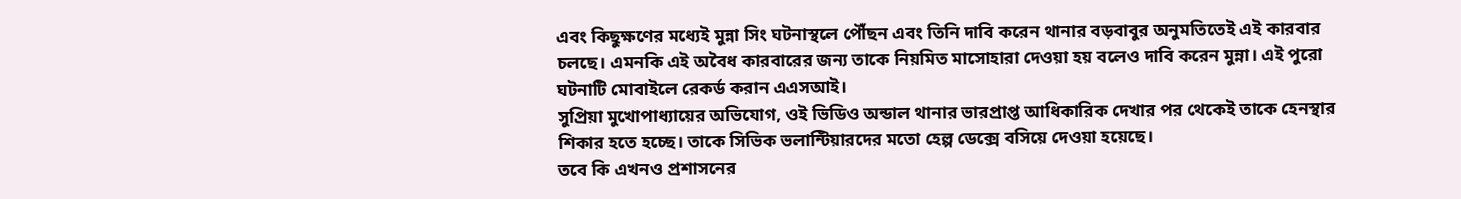এবং কিছুক্ষণের মধ্যেই মুন্না সিং ঘটনাস্থলে পৌঁছন এবং তিনি দাবি করেন থানার বড়বাবুর অনুমতিতেই এই কারবার চলছে। এমনকি এই অবৈধ কারবারের জন্য তাকে নিয়মিত মাসোহারা দেওয়া হয় বলেও দাবি করেন মুন্না। এই পুরো ঘটনাটি মোবাইলে রেকর্ড করান এএসআই।
সুপ্রিয়া মুখোপাধ্যায়ের অভিযোগ, ওই ভিডিও অন্ডাল থানার ভারপ্রাপ্ত আধিকারিক দেখার পর থেকেই তাকে হেনস্থার শিকার হতে হচ্ছে। তাকে সিভিক ভলান্টিয়ারদের মতো হেল্প ডেক্সে বসিয়ে দেওয়া হয়েছে।
তবে কি এখনও প্রশাসনের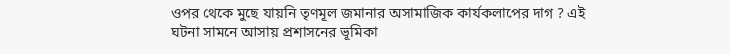ওপর থেকে মুছে যায়নি তৃণমূল জমানার অসামাজিক কার্যকলাপের দাগ ? এই ঘটনা সামনে আসায় প্রশাসনের ভূমিকা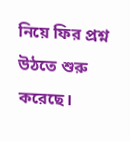নিয়ে ফির প্রশ্ন উঠতে শুরু করেছে।